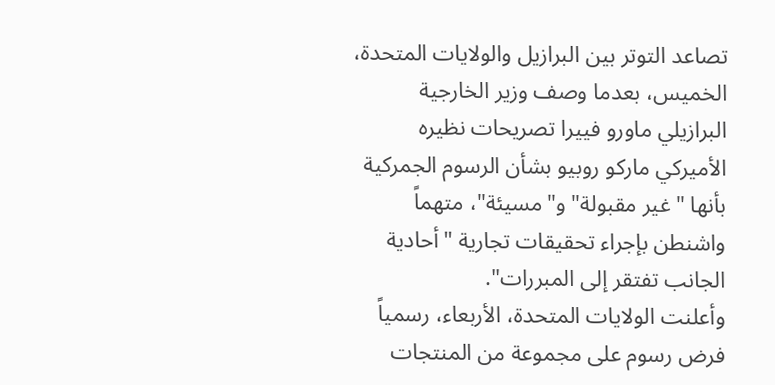تصاعد التوتر بين البرازيل والولايات المتحدة، الخميس، بعدما وصف وزير الخارجية البرازيلي ماورو فييرا تصريحات نظيره الأميركي ماركو روبيو بشأن الرسوم الجمركية بأنها "غير مقبولة" و"مسيئة"، متهماً واشنطن بإجراء تحقيقات تجارية "أحادية الجانب تفتقر إلى المبررات".
وأعلنت الولايات المتحدة، الأربعاء، رسمياً فرض رسوم على مجموعة من المنتجات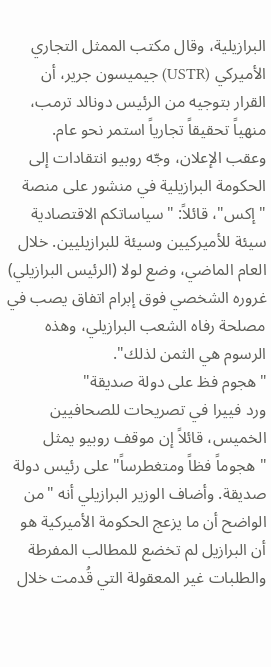البرازيلية، وقال مكتب الممثل التجاري الأميركي (USTR) جيميسون جرير، أن القرار بتوجيه من الرئيس دونالد ترمب، منهياً تحقيقاً تجارياً استمر نحو عام.
وعقب الإعلان، وجّه روبيو انتقادات إلى الحكومة البرازيلية في منشور على منصة "إكس"، قائلاً: "سياساتكم الاقتصادية سيئة للأميركيين وسيئة للبرازيليين. خلال العام الماضي، وضع لولا (الرئيس البرازيلي) غروره الشخصي فوق إبرام اتفاق يصب في مصلحة رفاه الشعب البرازيلي، وهذه الرسوم هي الثمن لذلك".
"هجوم فظ على دولة صديقة"
ورد فييرا في تصريحات للصحافيين الخميس، قائلاً إن موقف روبيو يمثل "هجوماً فظاً ومتغطرساً" على رئيس دولة صديقة. وأضاف الوزير البرازيلي أنه "من الواضح أن ما يزعج الحكومة الأميركية هو أن البرازيل لم تخضع للمطالب المفرطة والطلبات غير المعقولة التي قُدمت خلال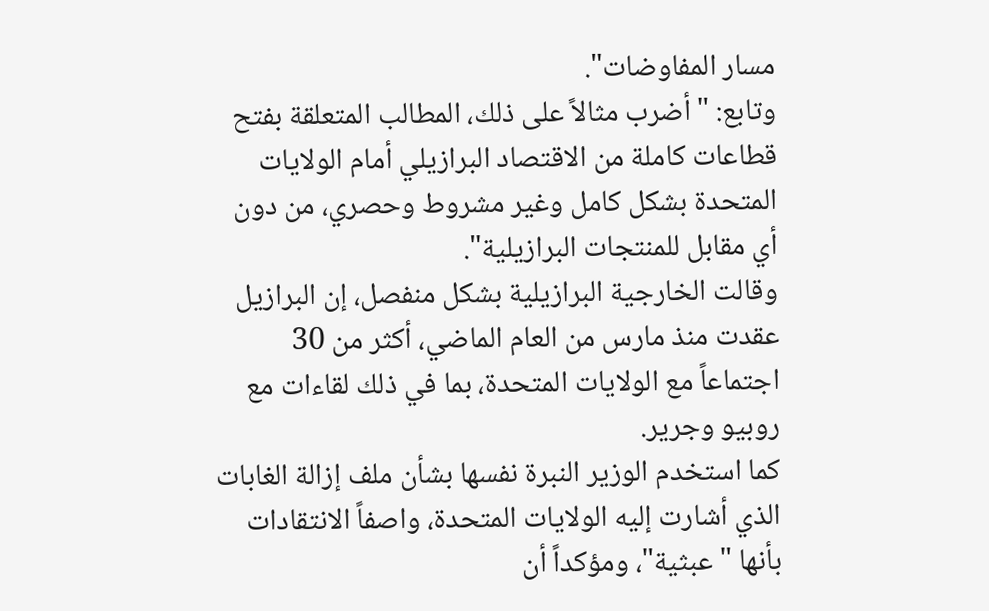مسار المفاوضات".
وتابع: "أضرب مثالاً على ذلك، المطالب المتعلقة بفتح قطاعات كاملة من الاقتصاد البرازيلي أمام الولايات المتحدة بشكل كامل وغير مشروط وحصري، من دون أي مقابل للمنتجات البرازيلية".
وقالت الخارجية البرازيلية بشكل منفصل، إن البرازيل عقدت منذ مارس من العام الماضي، أكثر من 30 اجتماعاً مع الولايات المتحدة، بما في ذلك لقاءات مع روبيو وجرير.
كما استخدم الوزير النبرة نفسها بشأن ملف إزالة الغابات الذي أشارت إليه الولايات المتحدة، واصفاً الانتقادات بأنها "عبثية"، ومؤكداً أن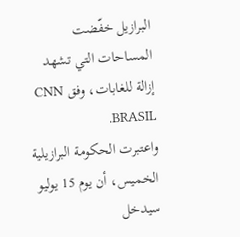البرازيل خفّضت المساحات التي تشهد إزالة للغابات، وفق CNN BRASIL.
واعتبرت الحكومة البرازيلية الخميس، أن يوم 15 يوليو سيدخل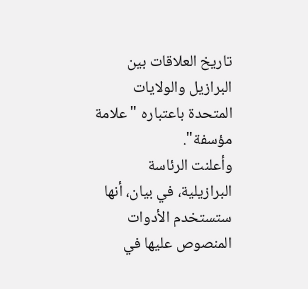تاريخ العلاقات بين البرازيل والولايات المتحدة باعتباره "علامة مؤسفة".
وأعلنت الرئاسة البرازيلية، في بيان، أنها ستستخدم الأدوات المنصوص عليها في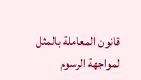قانون المعاملة بالمثل لمواجهة الرسوم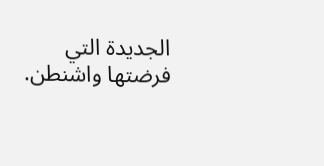الجديدة التي فرضتها واشنطن.